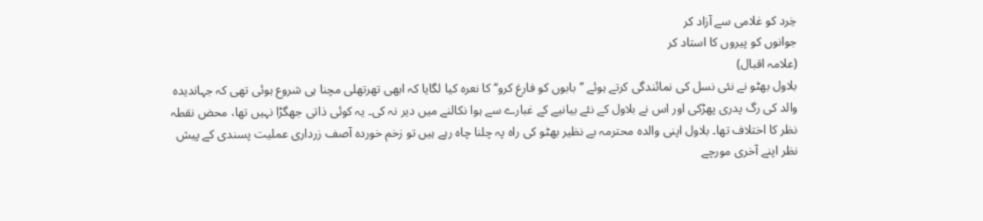خِرد کو غلامی سے آزاد کر
جوانوں کو پیروں کا استاد کر
(علامہ اقبال)
بلاول بھٹو نے نئی نسل کی نمائندگی کرتے ہوئے ’’بابوں کو فارغ کرو‘‘کا نعرہ کیا لگایا کہ ابھی تھرتھلی مچنا ہی شروع ہوئی تھی کہ جہاندیدہ والد کی رگ پدری پھڑکی اور اس نے بلاول کے نئے بیانیے کے غبارے سے ہوا نکالنے میں دیر نہ کی۔ یہ کوئی ذاتی جھگڑا نہیں تھا، محض نقطہ نظر کا اختلاف تھا۔ بلاول اپنی والدہ محترمہ بے نظیر بھٹو کی راہ پہ چلنا چاہ رہے ہیں تو زخم خوردہ آصف زرداری عملیت پسندی کے پیش نظر اپنے آخری مورچے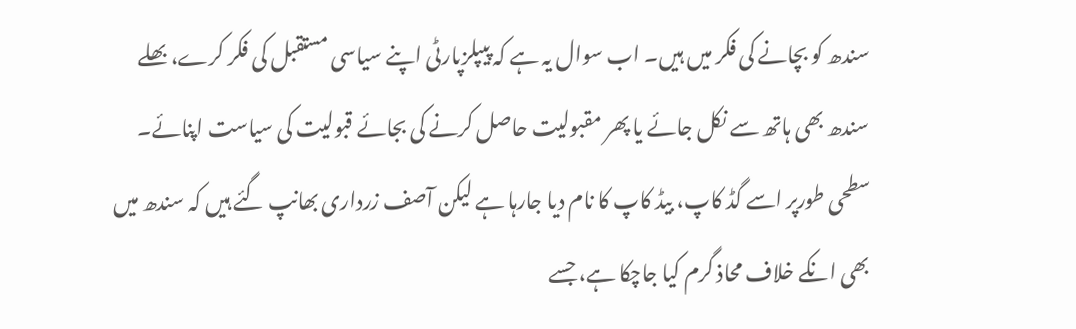سندھ کو بچانے کی فکر میں ہیں۔ اب سوال یہ ہے کہ پیپلزپارٹی اپنے سیاسی مستقبل کی فکر کرے، بھلے سندھ بھی ہاتھ سے نکل جائے یا پھر مقبولیت حاصل کرنے کی بجائے قبولیت کی سیاست اپنائے۔ سطحی طورپر اسے گڈ کاپ، بیڈ کاپ کا نام دیا جارہا ہے لیکن آصف زرداری بھانپ گئے ہیں کہ سندھ میں بھی انکے خلاف محاذ گرم کیا جاچکا ہے، جسے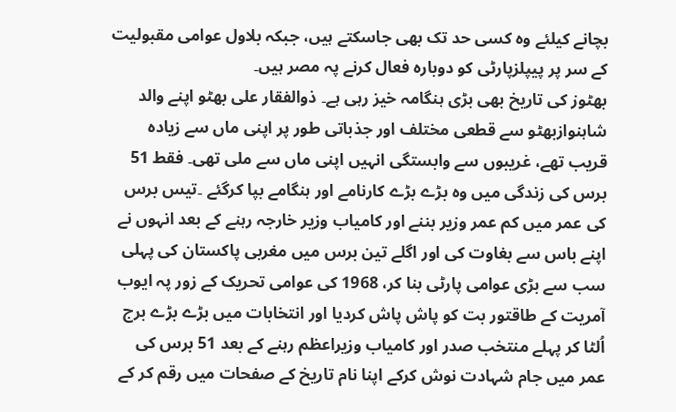بچانے کیلئے وہ کسی حد تک بھی جاسکتے ہیں، جبکہ بلاول عوامی مقبولیت کے سر پر پیپلزپارٹی کو دوبارہ فعال کرنے پہ مصر ہیں۔
بھٹوز کی تاریخ بھی بڑی ہنگامہ خیز رہی ہے۔ ذوالفقار علی بھٹو اپنے والد شاہنوازبھٹو سے قطعی مختلف اور جذباتی طور پر اپنی ماں سے زیادہ قریب تھے، غریبوں سے وابستگی انہیں اپنی ماں سے ملی تھی۔ فقط 51 برس کی زندگی میں وہ بڑے بڑے کارنامے اور ہنگامے بپا کرگئے ۔تیس برس کی عمر میں کم عمر وزیر بننے اور کامیاب وزیر خارجہ رہنے کے بعد انہوں نے اپنے باس سے بغاوت کی اور اگلے تین برس میں مغربی پاکستان کی پہلی سب سے بڑی عوامی پارٹی بنا کر، 1968 کی عوامی تحریک کے زور پہ ایوب آمریت کے طاقتور بت کو پاش پاش کردیا اور انتخابات میں بڑے بڑے برج اُلٹا کر پہلے منتخب صدر اور کامیاب وزیراعظم رہنے کے بعد 51 برس کی عمر میں جام شہادت نوش کرکے اپنا نام تاریخ کے صفحات میں رقم کر کے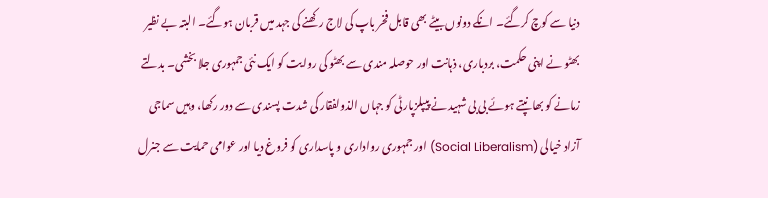دنیا سے کوچ کرگئے۔ انکے دونوں بیٹے بھی قابل فخر باپ کی لاج رکھنے کی جہد میں قربان ہوگئے۔ البتہ بے نظیر بھٹو نے اپنی حکمت، بردباری، ذہانت اور حوصلہ مندی سے بھٹو کی روایت کو ایک نئی جمہوری جلا بخشی۔ بدلتے زمانے کو بھانپتے ہوئے بی بی شہید نے پیپلزپارٹی کو جہاں الذولفقار کی شدت پسندی سے دور رکھا، وہیں سماجی آزاد خیالی (Social Liberalism) اور جمہوری رواداری و پاسداری کو فروغ دیا اور عوامی حمایت سے جنرل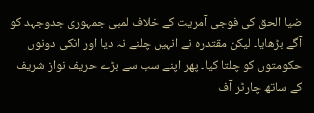ضیا الحق کی فوجی آمریت کے خلاف لمبی جمہوری جدوجہد کو آگے بڑھایا۔ لیکن مقتدرہ نے انہیں چلنے نہ دیا اور انکی دونوں حکومتوں کو چلتا کیا۔ پھر اپنے سب سے بڑے حریف نواز شریف کے ساتھ چارٹر آف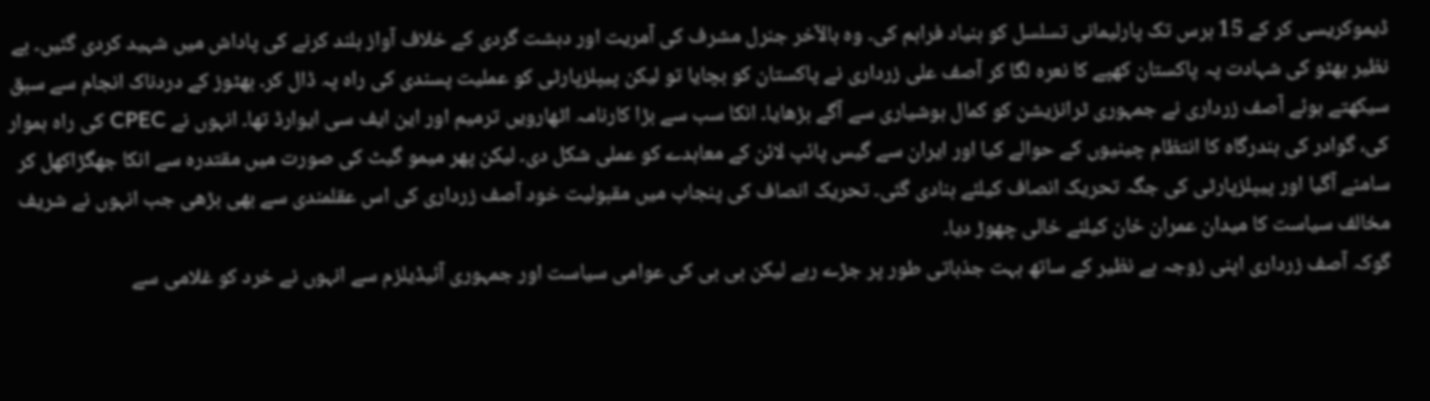ڈیموکریسی کر کے 15 برس تک پارلیمانی تسلسل کو بنیاد فراہم کی۔ وہ بالآخر جنرل مشرف کی آمریت اور دہشت گردی کے خلاف آواز بلند کرنے کی پاداش میں شہید کردی گئیں۔ بے نظیر بھٹو کی شہادت پہ پاکستان کھپے کا نعرہ لگا کر آصف علی زرداری نے پاکستان کو بچایا تو لیکن پیپلزپارٹی کو عملیت پسندی کی راہ پہ ڈال کر۔ بھٹوز کے دردناک انجام سے سبق سیکھتے ہوئے آصف زرداری نے جمہوری ٹرانزیشن کو کمال ہوشیاری سے آگے بڑھایا۔ انکا سب سے بڑا کارنامہ اٹھارویں ترمیم اور این ایف سی ایوارڈ تھا۔ انہوں نے CPEC کی راہ ہموار کی، گوادر کی بندرگاہ کا انتظام چینیوں کے حوالے کیا اور ایران سے گیس پائپ لائن کے معاہدے کو عملی شکل دی۔ لیکن پھر میمو گیٹ کی صورت میں مقتدرہ سے انکا جھگڑاکھل کر سامنے آگیا اور پیپلزپارٹی کی جگہ تحریک انصاف کیلئے بنادی گئی۔ تحریک انصاف کی پنجاب میں مقبولیت خود آصف زرداری کی اس عقلمندی سے بھی بڑھی جب انہوں نے شریف مخالف سیاست کا میدان عمران خان کیلئے خالی چھوڑ دیا۔
گوکہ آصف زرداری اپنی زوجہ بے نظیر کے ساتھ بہت جذباتی طور پر جڑے رہے لیکن بی بی کی عوامی سیاست اور جمہوری آئیڈیلزم سے انہوں نے خرد کو غلامی سے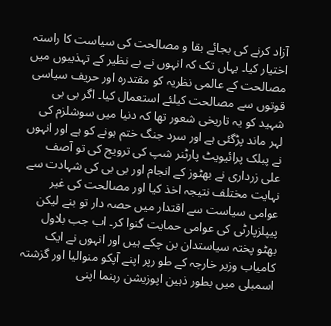آزاد کرنے کی بجائے بقا و مصالحت کی سیاست کا راستہ اختیار کیا۔ یہاں تک کہ انہوں نے بے نظیر کے تہذیبوں میں مصالحت کے عالمی نظریہ کو مقتدرہ اور حریف سیاسی قوتوں سے مصالحت کیلئے استعمال کیا۔ اگر بی بی شہید کو یہ تاریخی شعور تھا کہ دنیا میں سوشلزم کی لہر ماند پڑگئی ہے اور سرد جنگ ختم ہونے کو ہے اور انہوں نے پبلک پرائیویٹ پارٹنر شپ کی ترویج کی تو آصف علی زرداری نے بھٹوز کے انجام اور بی بی کی شہادت سے نہایت مختلف نتیجہ اخذ کیا اور مصالحت کی غیر عوامی سیاست سے اقتدار میں حصہ دار تو بنے لیکن پیپلزپارٹی کی عوامی حمایت گنوا کر۔ اب جب بلاول بھٹو پختہ سیاستدان بن چکے ہیں اور انہوں نے ایک کامیاب وزیر خارجہ کے طو رپر اپنے آپکو منوالیا اور گزشتہ اسمبلی میں بطور ذہین اپوزیشن رہنما اپنی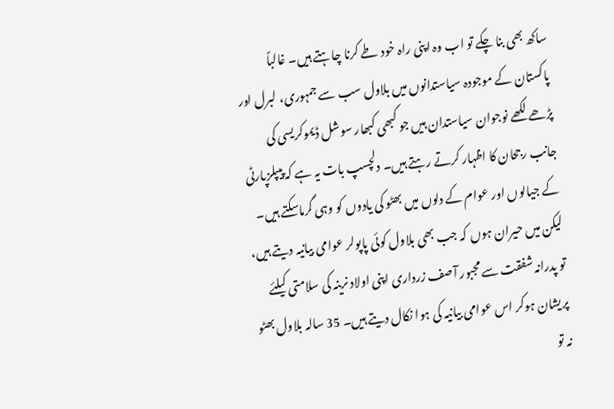ساکھ بھی بنا چکے تو اب وہ اپنی راہ خود طے کرنا چاہتے ہیں۔ غالباً پاکستان کے موجودہ سیاستدانوں میں بلاول سب سے جمہوری، لبرل اور پڑھے لکھے نوجوان سیاستدان ہیں جو کبھی کبھار سوشل ڈیموکریسی کی جانب رجحان کا اظہار کرتے رہتے ہیں۔ دلچسپ بات یہ ہے کہ پیپلزپارٹی کے جیالوں اور عوام کے دلوں میں بھٹو کی یادوں کو وہی گرماسکتے ہیں۔ لیکن میں حیران ہوں کہ جب بھی بلاول کوئی پاپولر عوامی بیانیہ دیتے ہیں، تو پدرانہ شفقت سے مجبور آصف زرداری اپنی اولاد نرینہ کی سلامتی کیلئے پریشان ہوکر اس عوامی بیانیہ کی ہوا نکال دیتے ہیں۔ 35 سالہ بلاول بھٹو نہ تو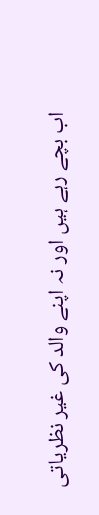اب بچے رہے ہیں اور نہ اپنے والد کی غیر نظریاتی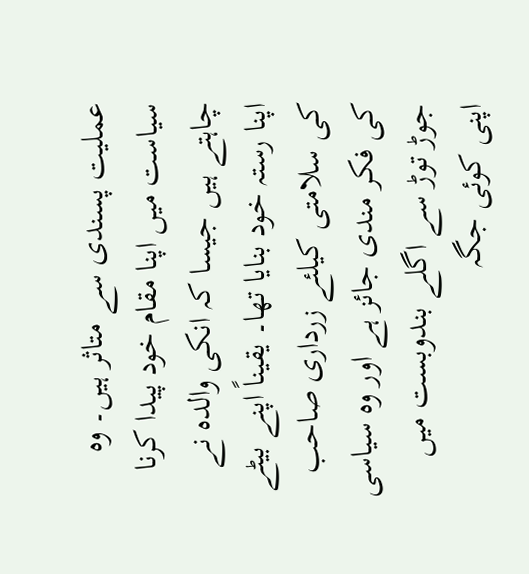عملیت پسندی سے متاثر ہیں۔ وہ سیاست میں اپنا مقام خود پیدا کرنا چاہتے ہیں جیسا کہ انکی والدہ نے اپنا رستہ خود بنایا تھا۔ یقیناً اپنے بیٹے کی سلامتی کیلئے زرداری صاحب کی فکر مندی جائز ہے اور وہ سیاسی جوڑ توڑ سے اگلے بندوبست میں اپنی کوئی جگہ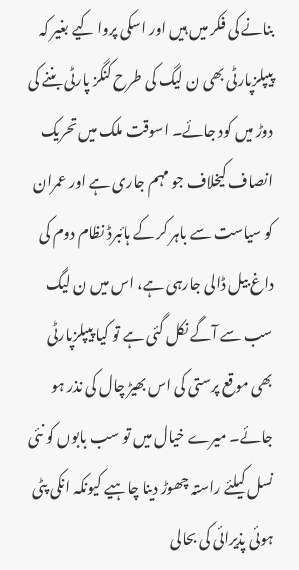بنانے کی فکر میں ہیں اور اسکی پروا کیے بغیر کہ پیپلزپارٹی بھی ن لیگ کی طرح کنگز پارٹی بننے کی دوڑ میں کود جائے۔ اسوقت ملک میں تحریک انصاف کیخلاف جو مہم جاری ہے اور عمران کو سیاست سے باہر کر کے ہائبرڈ نظام دوم کی داغ بیل ڈالی جارہی ہے، اس میں ن لیگ سب سے آگے نکل گئی ہے تو کیا پیپلزپارٹی بھی موقع پرستی کی اس بھیڑ چال کی نذر ہو جائے۔ میرے خیال میں تو سب بابوں کو نئی نسل کیلئے راستہ چھوڑ دینا چاہیے کیونکہ انکی پٹی ہوئی پذیرائی کی بحالی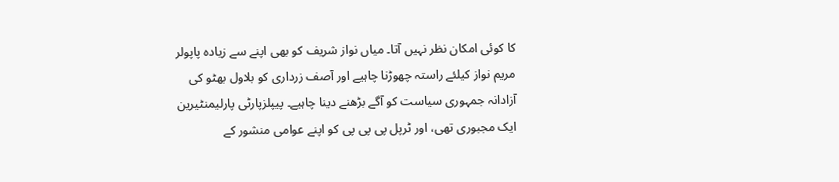کا کوئی امکان نظر نہیں آتا۔ میاں نواز شریف کو بھی اپنے سے زیادہ پاپولر مریم نواز کیلئے راستہ چھوڑنا چاہیے اور آصف زرداری کو بلاول بھٹو کی آزادانہ جمہوری سیاست کو آگے بڑھنے دینا چاہیے۔ پیپلزپارٹی پارلیمنٹیرین ایک مجبوری تھی، اور ٹرپل پی پی پی کو اپنے عوامی منشور کے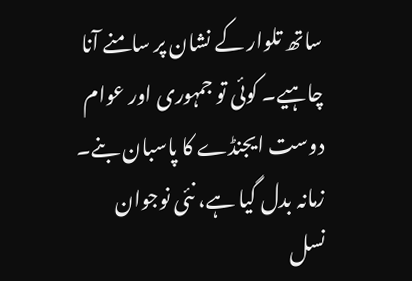ساتھ تلوار کے نشان پر سامنے آنا چاہیے۔ کوئی تو جمہوری اور عوام دوست ایجنڈے کا پاسبان بنے۔ زمانہ بدل گیا ہے، نئی نوجوان نسل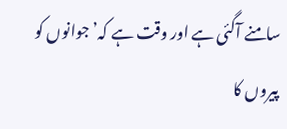سامنے آگئی ہے اور وقت ہے کہ’ جوانوں کو پیروں کا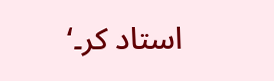استاد کر۔‘